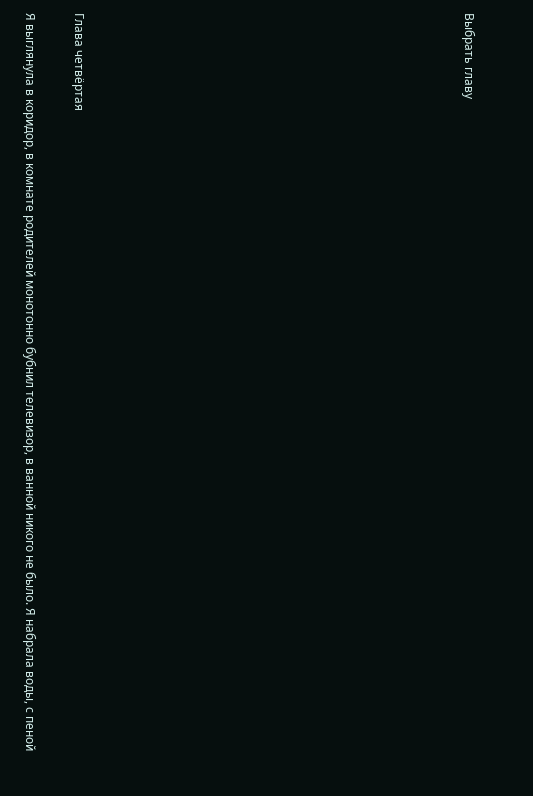Выбрать главу















Глава четвёртая

Я выглянула в коридор, в комнате родителей монотонно бубнил телевизор, в ванной никого не было. Я набрала воды, с пеной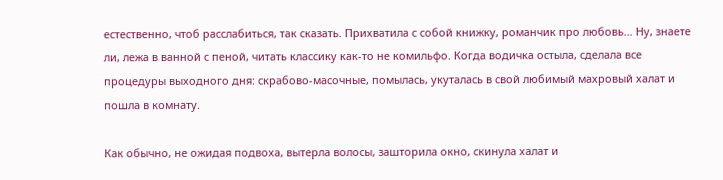естественно, чтоб расслабиться, так сказать. Прихватила с собой книжку, романчик про любовь… Ну, знаете ли, лежа в ванной с пеной, читать классику как-то не комильфо. Когда водичка остыла, сделала все процедуры выходного дня: скрабово-масочные, помылась, укуталась в свой любимый махровый халат и пошла в комнату.

Как обычно, не ожидая подвоха, вытерла волосы, зашторила окно, скинула халат и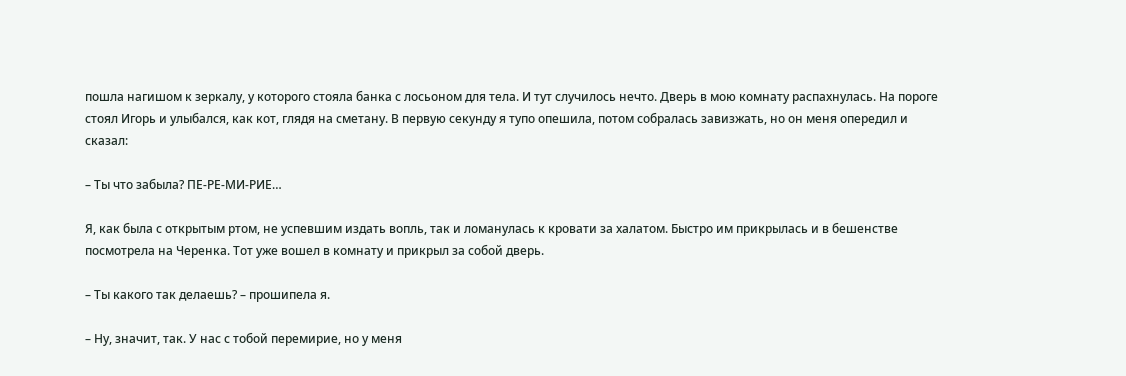пошла нагишом к зеркалу, у которого стояла банка с лосьоном для тела. И тут случилось нечто. Дверь в мою комнату распахнулась. На пороге стоял Игорь и улыбался, как кот, глядя на сметану. В первую секунду я тупо опешила, потом собралась завизжать, но он меня опередил и сказал:

– Ты что забыла? ПЕ-РЕ-МИ-РИЕ…

Я, как была с открытым ртом, не успевшим издать вопль, так и ломанулась к кровати за халатом. Быстро им прикрылась и в бешенстве посмотрела на Черенка. Тот уже вошел в комнату и прикрыл за собой дверь.

– Ты какого так делаешь? – прошипела я.

– Ну, значит, так. У нас с тобой перемирие, но у меня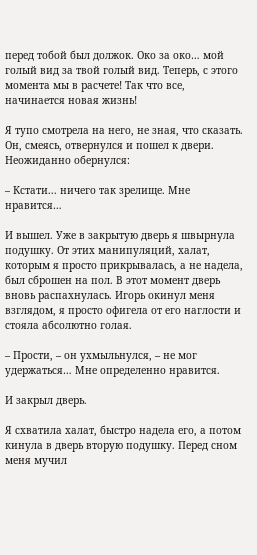перед тобой был должок. Око за око… мой голый вид за твой голый вид. Теперь, с этого момента мы в расчете! Так что все, начинается новая жизнь!

Я тупо смотрела на него, не зная, что сказать. Он, смеясь, отвернулся и пошел к двери. Неожиданно обернулся:

– Кстати... ничего так зрелище. Мне нравится…

И вышел. Уже в закрытую дверь я швырнула подушку. От этих манипуляций, халат, которым я просто прикрывалась, а не надела, был сброшен на пол. В этот момент дверь вновь распахнулась. Игорь окинул меня взглядом, я просто офигела от его наглости и стояла абсолютно голая.

– Прости, – он ухмыльнулся, – не мог удержаться… Мне определенно нравится.

И закрыл дверь.

Я схватила халат, быстро надела его, а потом кинула в дверь вторую подушку. Перед сном меня мучил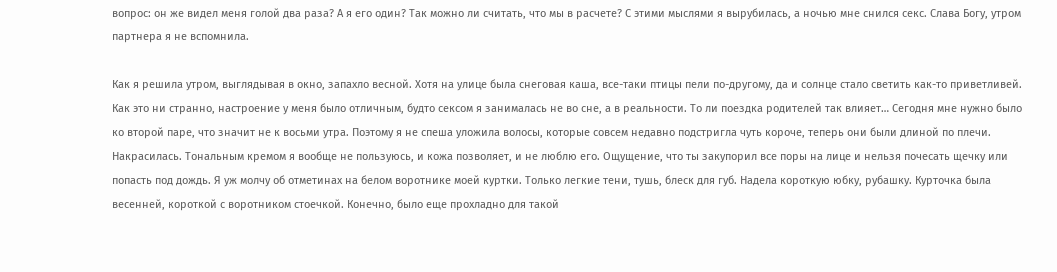вопрос: он же видел меня голой два раза? А я его один? Так можно ли считать, что мы в расчете? С этими мыслями я вырубилась, а ночью мне снился секс. Слава Богу, утром партнера я не вспомнила.

Как я решила утром, выглядывая в окно, запахло весной. Хотя на улице была снеговая каша, все-таки птицы пели по-другому, да и солнце стало светить как-то приветливей. Как это ни странно, настроение у меня было отличным, будто сексом я занималась не во сне, а в реальности. То ли поездка родителей так влияет… Сегодня мне нужно было ко второй паре, что значит не к восьми утра. Поэтому я не спеша уложила волосы, которые совсем недавно подстригла чуть короче, теперь они были длиной по плечи. Накрасилась. Тональным кремом я вообще не пользуюсь, и кожа позволяет, и не люблю его. Ощущение, что ты закупорил все поры на лице и нельзя почесать щечку или попасть под дождь. Я уж молчу об отметинах на белом воротнике моей куртки. Только легкие тени, тушь, блеск для губ. Надела короткую юбку, рубашку. Курточка была весенней, короткой с воротником стоечкой. Конечно, было еще прохладно для такой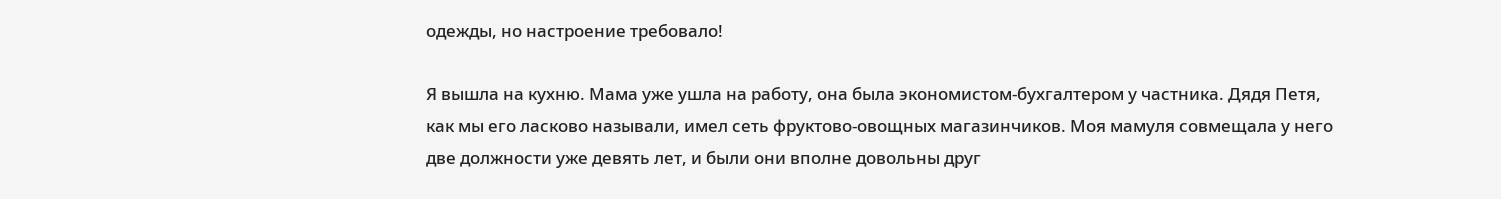одежды, но настроение требовало!

Я вышла на кухню. Мама уже ушла на работу, она была экономистом-бухгалтером у частника. Дядя Петя, как мы его ласково называли, имел сеть фруктово-овощных магазинчиков. Моя мамуля совмещала у него две должности уже девять лет, и были они вполне довольны друг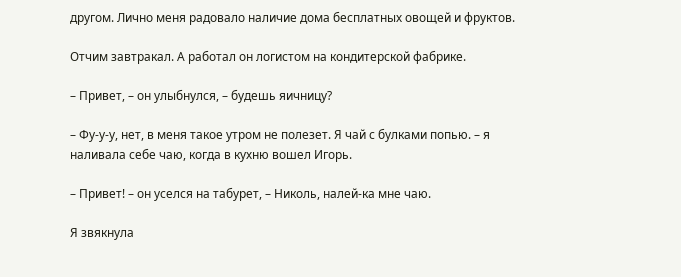другом. Лично меня радовало наличие дома бесплатных овощей и фруктов.

Отчим завтракал. А работал он логистом на кондитерской фабрике.

– Привет, – он улыбнулся, – будешь яичницу?

– Фу-у-у, нет, в меня такое утром не полезет. Я чай с булками попью. – я наливала себе чаю, когда в кухню вошел Игорь.

– Привет! – он уселся на табурет, – Николь, налей-ка мне чаю.

Я звякнула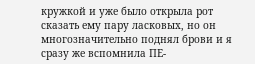кружкой и уже было открыла рот сказать ему пару ласковых, но он многозначительно поднял брови и я сразу же вспомнила ПЕ-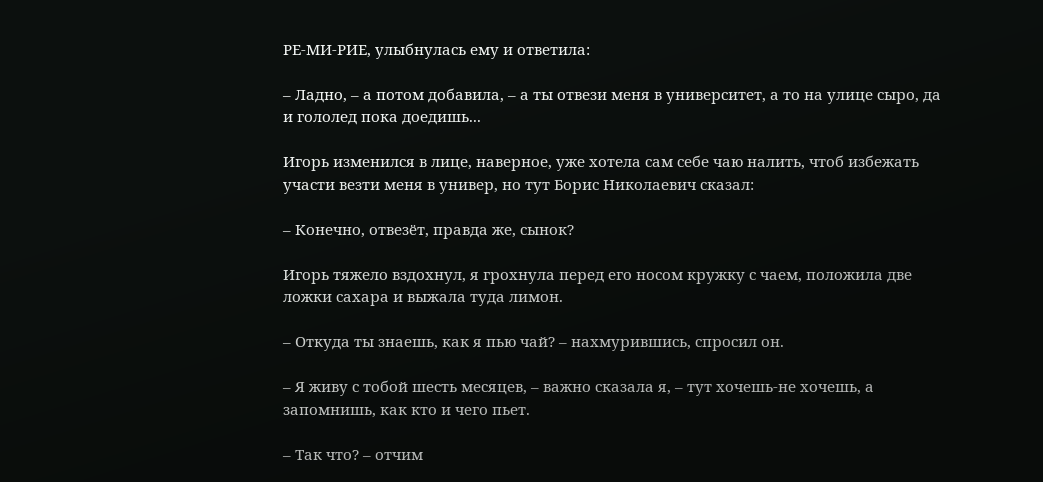РЕ-МИ-РИЕ, улыбнулась ему и ответила:

– Ладно, – а потом добавила, – а ты отвези меня в университет, а то на улице сыро, да и гололед пока доедишь...

Игорь изменился в лице, наверное, уже хотела сам себе чаю налить, чтоб избежать участи везти меня в универ, но тут Борис Николаевич сказал:

– Конечно, отвезёт, правда же, сынок?

Игорь тяжело вздохнул, я грохнула перед его носом кружку с чаем, положила две ложки сахара и выжала туда лимон.

– Откуда ты знаешь, как я пью чай? – нахмурившись, спросил он.

– Я живу с тобой шесть месяцев, – важно сказала я, – тут хочешь-не хочешь, а запомнишь, как кто и чего пьет.

– Так что? – отчим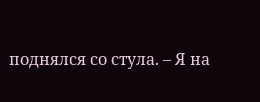поднялся со стула. – Я на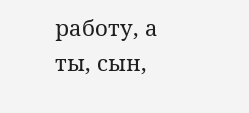работу, а ты, сын,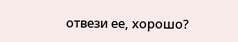отвези ее, хорошо?